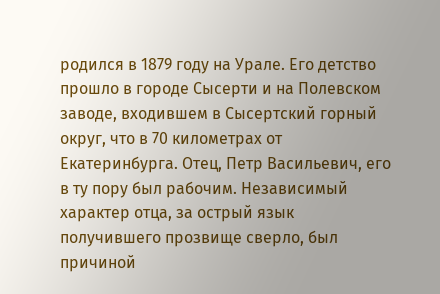родился в 1879 году на Урале. Его детство прошло в городе Сысерти и на Полевском заводе, входившем в Сысертский горный округ, что в 70 километрах от Екатеринбурга. Отец, Петр Васильевич, его в ту пору был рабочим. Независимый характер отца, за острый язык получившего прозвище сверло, был причиной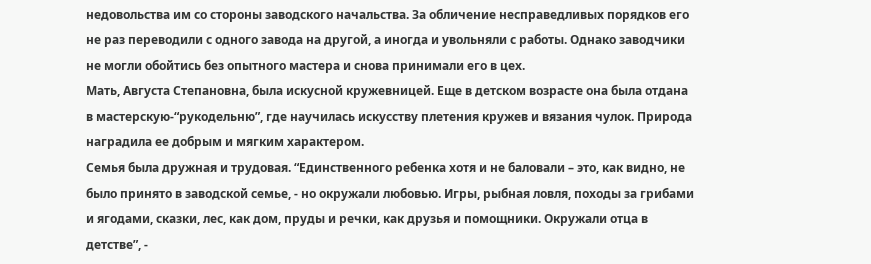недовольства им со стороны заводского начальства. За обличение несправедливых порядков его не раз переводили с одного завода на другой, а иногда и увольняли с работы. Однако заводчики не могли обойтись без опытного мастера и снова принимали его в цех.
Мать, Августа Степановна, была искусной кружевницей. Еще в детском возрасте она была отдана в мастерскую-“рукодельню”, где научилась искусству плетения кружев и вязания чулок. Природа наградила ее добрым и мягким характером.
Семья была дружная и трудовая. “Единственного ребенка хотя и не баловали – это, как видно, не было принято в заводской семье, - но окружали любовью. Игры, рыбная ловля, походы за грибами и ягодами, сказки, лес, как дом, пруды и речки, как друзья и помощники. Окружали отца в детстве”, -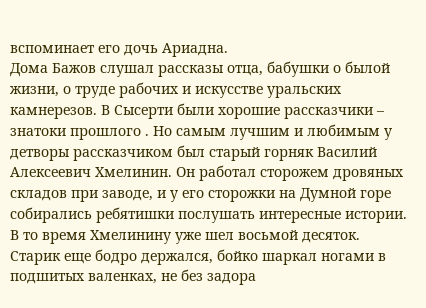вспоминает его дочь Ариадна.
Дома Бажов слушал рассказы отца, бабушки о былой жизни, о труде рабочих и искусстве уральских камнерезов. В Сысерти были хорошие рассказчики – знатоки прошлого . Но самым лучшим и любимым у детворы рассказчиком был старый горняк Василий Алексеевич Хмелинин. Он работал сторожем дровяных складов при заводе, и у его сторожки на Думной горе собирались ребятишки послушать интересные истории. В то время Хмелинину уже шел восьмой десяток. Старик еще бодро держался, бойко шаркал ногами в подшитых валенках, не без задора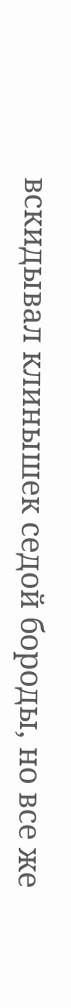вскидывал клинышек седой бороды, но все же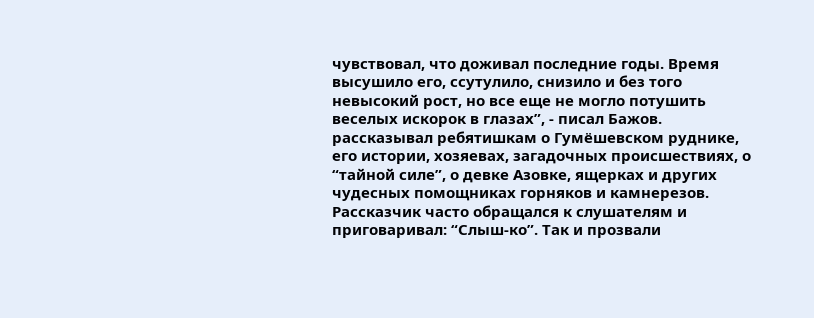чувствовал, что доживал последние годы. Время высушило его, ссутулило, снизило и без того невысокий рост, но все еще не могло потушить веселых искорок в глазах”, - писал Бажов. рассказывал ребятишкам о Гумёшевском руднике, его истории, хозяевах, загадочных происшествиях, о “тайной силе”, о девке Азовке, ящерках и других чудесных помощниках горняков и камнерезов. Рассказчик часто обращался к слушателям и приговаривал: “Слыш-ко”. Так и прозвали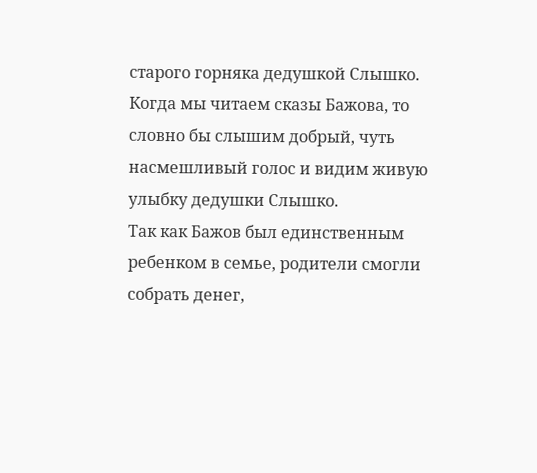старого горняка дедушкой Слышко. Когда мы читаем сказы Бажова, то словно бы слышим добрый, чуть насмешливый голос и видим живую улыбку дедушки Слышко.
Так как Бажов был единственным ребенком в семье, родители смогли собрать денег,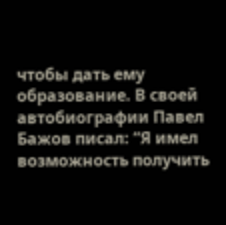чтобы дать ему образование. В своей автобиографии Павел Бажов писал: “Я имел возможность получить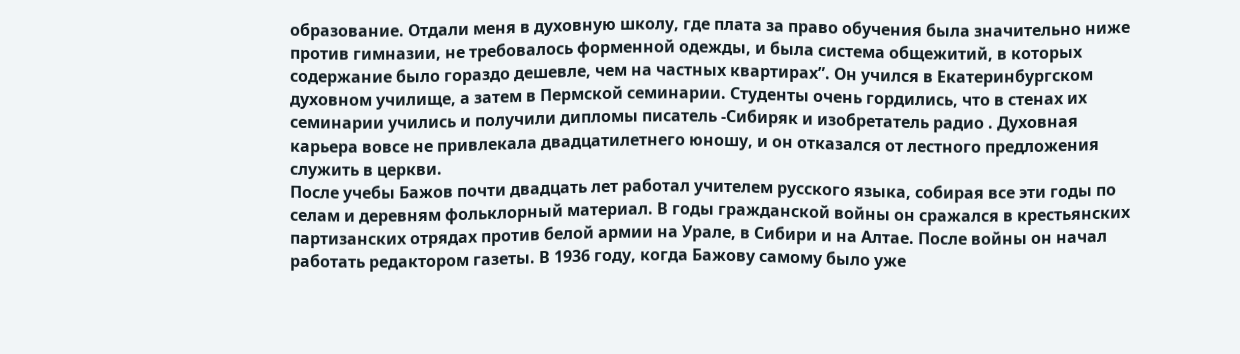образование. Отдали меня в духовную школу, где плата за право обучения была значительно ниже против гимназии, не требовалось форменной одежды, и была система общежитий, в которых содержание было гораздо дешевле, чем на частных квартирах”. Он учился в Екатеринбургском духовном училище, а затем в Пермской семинарии. Студенты очень гордились, что в стенах их семинарии учились и получили дипломы писатель -Сибиряк и изобретатель радио . Духовная карьера вовсе не привлекала двадцатилетнего юношу, и он отказался от лестного предложения служить в церкви.
После учебы Бажов почти двадцать лет работал учителем русского языка, собирая все эти годы по селам и деревням фольклорный материал. В годы гражданской войны он сражался в крестьянских партизанских отрядах против белой армии на Урале, в Сибири и на Алтае. После войны он начал работать редактором газеты. В 1936 году, когда Бажову самому было уже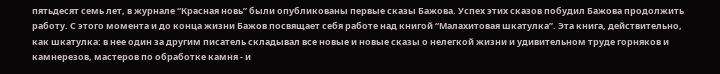пятьдесят семь лет, в журнале “Красная новь” были опубликованы первые сказы Бажова. Успех этих сказов побудил Бажова продолжить работу. С этого момента и до конца жизни Бажов посвящает себя работе над книгой “Малахитовая шкатулка”. Эта книга, действительно, как шкатулка: в нее один за другим писатель складывал все новые и новые сказы о нелегкой жизни и удивительном труде горняков и камнерезов, мастеров по обработке камня - и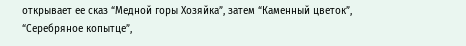открывает ее сказ “Медной горы Хозяйка”, затем “Каменный цветок”, “Серебряное копытце”,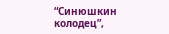“Синюшкин колодец”,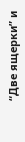“Две ящерки” и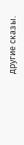другие сказы.